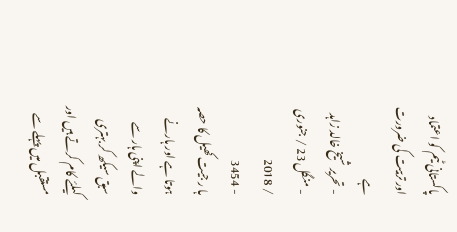پاکستانی ٹیم کو اعتماد اور تربیت کی ضرورت ہے
- تحریر شیخ خالد زاہد
- منگل 23 / جنوری / 2018
- 3454
ہا ر جیت کھیل کا حصہ ہوتا ہے اور ہارنے والے اپنی ہار سے سبق سیکھ کر بہتری کیلئے کام کرتے ہیں اور مستقبل میں پہلے سے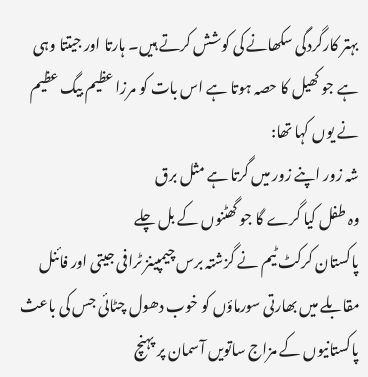بہتر کارگردگی سکھانے کی کوشش کرتے ہیں۔ ہارتا اور جیتتا وہی ہے جو کھیل کا حصہ ہوتا ہے اس بات کو مرزا عظیم بیگ عظیم نے یوں کہا تھا:
شہ زور اپنے زور میں گرتا ہے مثل برق
وہ طفل کیا گرے گا جو گھٹنوں کے بل چلے
پاکستان کرکٹ ٹیم نے گزشتہ برس چیمپینز ٹرافی جیتی اور فائنل مقابلے میں بھارتی سورماؤں کو خوب دھول چٹائی جس کی باعث پاکستانیوں کے مزاج ساتویں آسمان پر پہنچ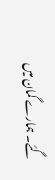گئے۔ ہمارے گمان میں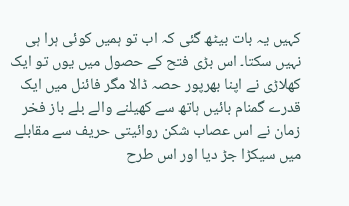کہیں یہ بات بیٹھ گئی کہ اب تو ہمیں کوئی ہرا ہی نہیں سکتا۔ اس بڑی فتح کے حصول میں یوں تو ایک کھلاڑی نے اپنا بھرپور حصہ ڈالا مگر فائنل میں ایک قدرے گمنام بائیں ہاتھ سے کھیلنے والے بلے باز فخر زمان نے اس عصاب شکن روائیتی حریف سے مقابلے میں سیکڑا جڑ دیا اور اس طرح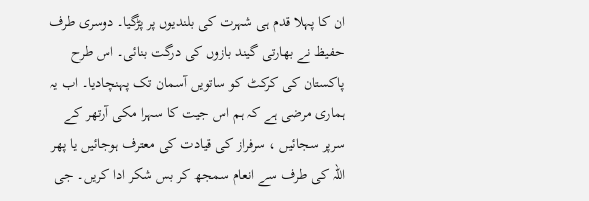ان کا پہلا قدم ہی شہرت کی بلندیوں پر پڑگیا۔ دوسری طرف حفیظ نے بھارتی گیند بازوں کی درگت بنائی۔ اس طرح پاکستان کی کرکٹ کو ساتویں آسمان تک پہنچادیا۔ اب یہ ہماری مرضی ہے کہ ہم اس جیت کا سہرا مکی آرتھر کے سرپر سجائیں ، سرفراز کی قیادت کی معترف ہوجائیں یا پھر اللہ کی طرف سے انعام سمجھ کر بس شکر ادا کریں۔ جی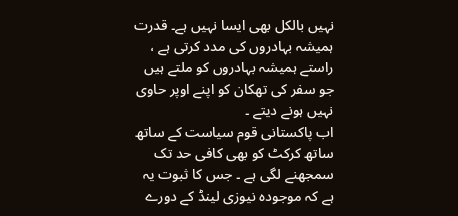نہیں بالکل بھی ایسا نہیں ہے۔ قدرت ہمیشہ بہادروں کی مدد کرتی ہے ، راستے ہمیشہ بہادروں کو ملتے ہیں جو سفر کی تھکان کو اپنے اوپر حاوی نہیں ہونے دیتے ۔
اب پاکستانی قوم سیاست کے ساتھ ساتھ کرکٹ کو بھی کافی حد تک سمجھنے لگی ہے ۔ جس کا ثبوت یہ ہے کہ موجودہ نیوزی لینڈ کے دورے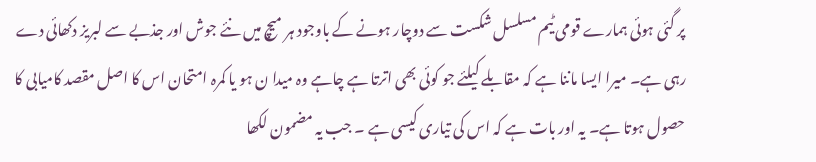پر گئی ہوئی ہمارے قومی ٹیم مسلسل شکست سے دوچار ہونے کے باوجود ہر میچ میں نئے جوش اور جذبے سے لبریز دکھائی دے رہی ہے۔ میرا ایسا ماننا ہے کہ مقابلے کیلئے جو کوئی بھی اترتا ہے چاہے وہ میدا ن ہو یا کمرہ امتحان اس کا اصل مقصد کامیابی کا حصول ہوتا ہے۔ یہ اور بات ہے کہ اس کی تیاری کیسی ہے ۔ جب یہ مضمون لکھا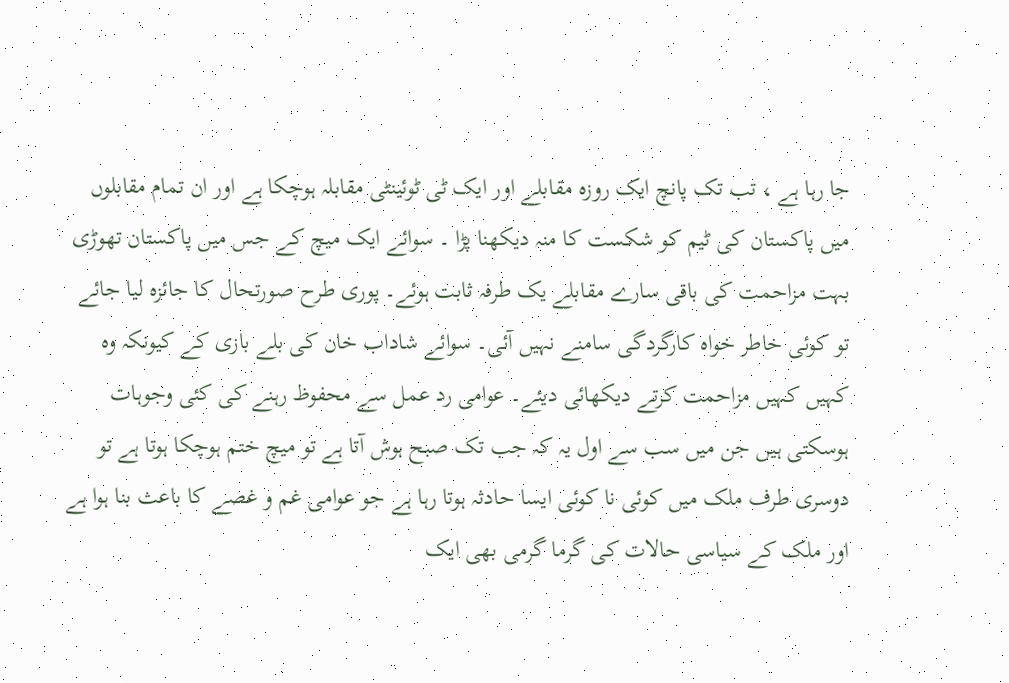جا رہا ہے ، تب تک پانچ ایک روزہ مقابلے اور ایک ٹی ٹوئینٹی مقابلہ ہوچکا ہے اور ان تمام مقابلوں میں پاکستان کی ٹیم کو شکست کا منہ دیکھنا پڑا ۔ سوائے ایک میچ کے جس میں پاکستان تھوڑی بہت مزاحمت کی باقی سارے مقابلے یک طرفہ ثابت ہوئے۔ پوری طرح صورتحال کا جائزہ لیا جائے تو کوئی خاطر خواہ کارگردگی سامنے نہیں آئی۔ سوائے شاداب خان کی بلے بازی کے کیونکہ وہ کہیں کہیں مزاحمت کرتے دیکھائی دیئے۔ عوامی رد عمل سے محفوظ رہنے کی کئی وجوہات ہوسکتی ہیں جن میں سب سے اول یہ کہ جب تک صبح ہوش آتا ہے تو میچ ختم ہوچکا ہوتا ہے تو دوسری طرف ملک میں کوئی نا کوئی ایسا حادثہ ہوتا رہا ہے جو عوامی غم و غصے کا باعث بنا ہوا ہے اور ملک کے سیاسی حالات کی گرما گرمی بھی ایک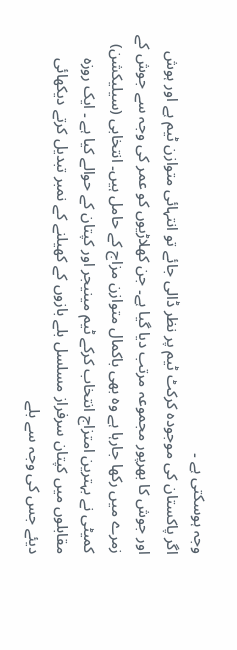وجہ ہوسکتی ہے ۔
اگر پاکستان کی موجودہ کرکٹ ٹیم پر نظر ڈالی جائے تو انتہائی متوازن ٹیم ہے اور ہوش اور جوش کا بھرپور مجموعہ مرتب دیا گیا ہے۔ جن کھلاڑیوں کو عمر کی وجہ سے جوش کے زمرے میں رکھا جارہا ہے وہ بھی باکمال متوازن مزاج کے حامل ہیں۔ انتخابی (سیلیکشن) کمیٹی نے بہترین امتزاج انتخاب کرکے ٹیم مینیجر اور کپتان کے حوالے کیا ہے ۔ ایک روزہ مقابلوں میں کپتان سرفراز مسلسل بلے بازوں کے کھیلنے کے نمبر تبدیل کرتے دیکھائی دیئے جس کی وجہ سے بلے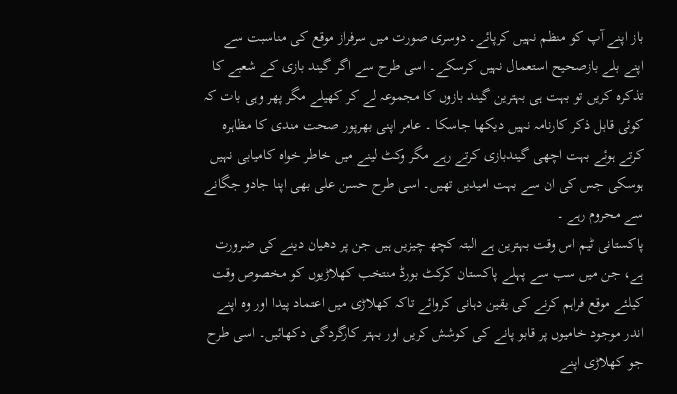باز اپنے آپ کو منظم نہیں کرپائے۔ دوسری صورت میں سرفراز موقع کی مناسبت سے اپنے بلے بازصحیح استعمال نہیں کرسکے۔ اسی طرح سے اگر گیند بازی کے شعبے کا تذکرہ کریں تو بہت ہی بہترین گیند بازوں کا مجموعہ لے کر کھیلے مگر پھر وہی بات کہ کوئی قابل ذکر کارنامہ نہیں دیکھا جاسکا ۔ عامر اپنی بھرپور صحت مندی کا مظاہرہ کرتے ہوئے بہت اچھی گیندبازی کرتے رہے مگر وکٹ لینے میں خاطر خواہ کامیابی نہیں ہوسکی جس کی ان سے بہت امیدیں تھیں۔ اسی طرح حسن علی بھی اپنا جادو جگانے سے محروم رہے ۔
پاکستانی ٹیم اس وقت بہترین ہے البتہ کچھ چیزیں ہیں جن پر دھیان دینے کی ضرورت ہے، جن میں سب سے پہلے پاکستان کرکٹ بورڈ منتخب کھلاڑیوں کو مخصوص وقت کیلئے موقع فراہم کرنے کی یقین دہانی کروائے تاکہ کھلاڑی میں اعتماد پیدا اور وہ اپنے اندر موجود خامیوں پر قابو پانے کی کوشش کریں اور بہتر کارگردگی دکھائیں۔ اسی طرح جو کھلاڑی اپنے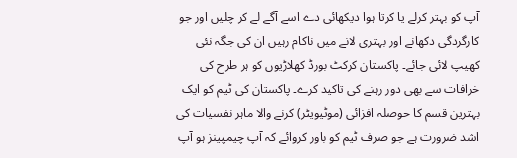آپ کو بہتر کرلے یا کرتا ہوا دیکھائی دے اسے آگے لے کر چلیں اور جو کارگردگی دکھانے اور بہتری لانے میں ناکام رہیں ان کی جگہ نئی کھیپ لائی جائے۔ پاکستان کرکٹ بورڈ کھلاڑیوں کو ہر طرح کی خرافات سے بھی دور رہنے کی تاکید کرے۔ پاکستان کی ٹیم کو ایک بہترین قسم کا حوصلہ افزائی (موٹیویٹر) کرنے والا ماہر نفسیات کی اشد ضرورت ہے جو صرف ٹیم کو باور کروائے کہ آپ چیمپینز ہو آپ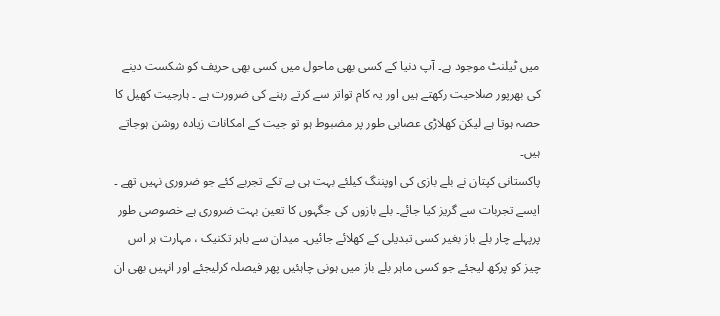میں ٹیلنٹ موجود ہے۔ آپ دنیا کے کسی بھی ماحول میں کسی بھی حریف کو شکست دینے کی بھرپور صلاحیت رکھتے ہیں اور یہ کام تواتر سے کرتے رہنے کی ضرورت ہے ۔ ہارجیت کھیل کا حصہ ہوتا ہے لیکن کھلاڑی عصابی طور پر مضبوط ہو تو جیت کے امکانات زیادہ روشن ہوجاتے ہیں۔
پاکستانی کپتان نے بلے بازی کی اوپننگ کیلئے بہت ہی بے تکے تجربے کئے جو ضروری نہیں تھے ۔ ایسے تجربات سے گریز کیا جائے۔ بلے بازوں کی جگہوں کا تعین بہت ضروری ہے خصوصی طور پرپہلے چار بلے باز بغیر کسی تبدیلی کے کھلائے جائیں۔ میدان سے باہر تکنیک ، مہارت ہر اس چیز کو پرکھ لیجئے جو کسی ماہر بلے باز میں ہونی چاہئیں پھر فیصلہ کرلیجئے اور انہیں بھی ان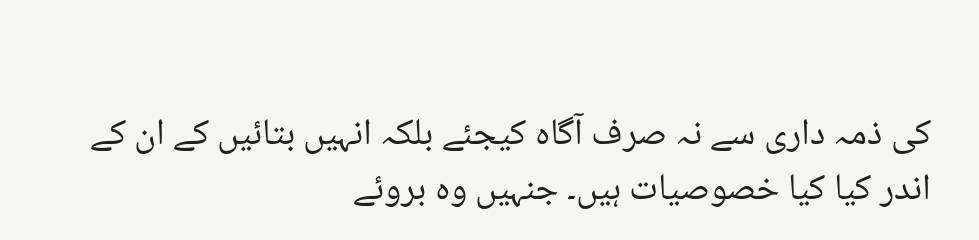کی ذمہ داری سے نہ صرف آگاہ کیجئے بلکہ انہیں بتائیں کے ان کے اندر کیا کیا خصوصیات ہیں۔ جنہیں وہ بروئے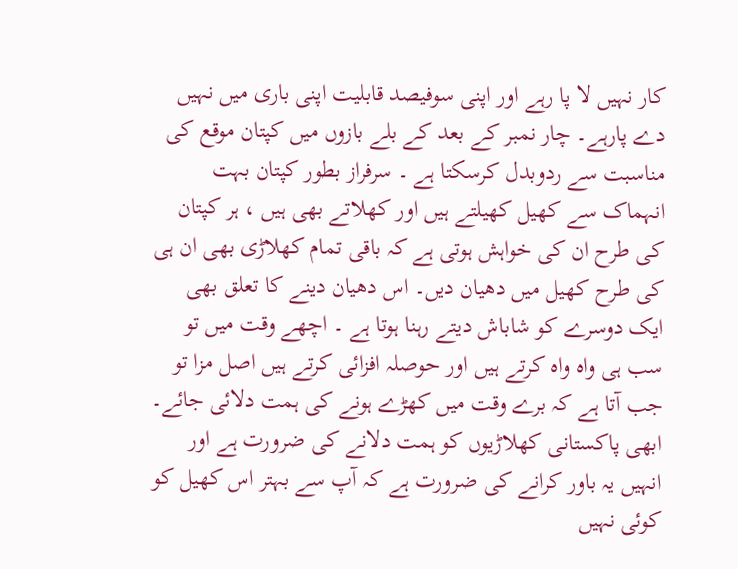کار نہیں لا پا رہے اور اپنی سوفیصد قابلیت اپنی باری میں نہیں دے پارہے۔ چار نمبر کے بعد کے بلے بازوں میں کپتان موقع کی مناسبت سے ردوبدل کرسکتا ہے ۔ سرفراز بطور کپتان بہت انہماک سے کھیل کھیلتے ہیں اور کھلاتے بھی ہیں ، ہر کپتان کی طرح ان کی خواہش ہوتی ہے کہ باقی تمام کھلاڑی بھی ان ہی کی طرح کھیل میں دھیان دیں۔ اس دھیان دینے کا تعلق بھی ایک دوسرے کو شاباش دیتے رہنا ہوتا ہے ۔ اچھے وقت میں تو سب ہی واہ واہ کرتے ہیں اور حوصلہ افزائی کرتے ہیں اصل مزا تو جب آتا ہے کہ برے وقت میں کھڑے ہونے کی ہمت دلائی جائے۔ ابھی پاکستانی کھلاڑیوں کو ہمت دلانے کی ضرورت ہے اور انہیں یہ باور کرانے کی ضرورت ہے کہ آپ سے بہتر اس کھیل کو کوئی نہیں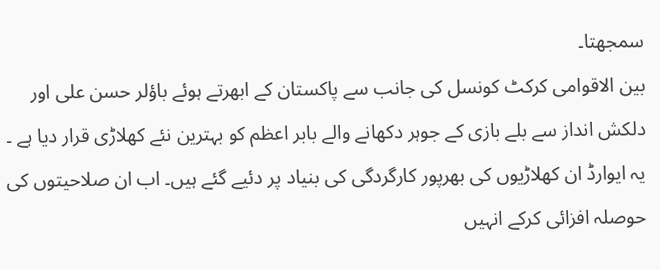سمجھتا۔
بین الاقوامی کرکٹ کونسل کی جانب سے پاکستان کے ابھرتے ہوئے باؤلر حسن علی اور دلکش انداز سے بلے بازی کے جوہر دکھانے والے بابر اعظم کو بہترین نئے کھلاڑی قرار دیا ہے ۔ یہ ایوارڈ ان کھلاڑیوں کی بھرپور کارگردگی کی بنیاد پر دئیے گئے ہیں۔ اب ان صلاحیتوں کی حوصلہ افزائی کرکے انہیں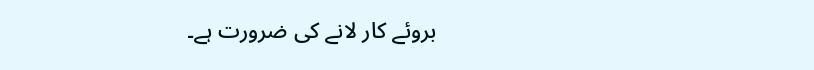بروئے کار لانے کی ضرورت ہے۔